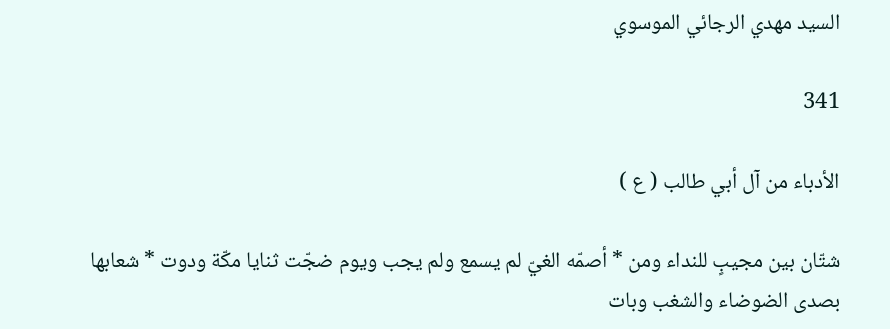السيد مهدي الرجائي الموسوي

341

الأدباء من آل أبي طالب ( ع )

شتّان بين مجيبٍ للنداء ومن * أصمّه الغيّ لم يسمع ولم يجب ويوم ضجّت ثنايا مكّة ودوت * شعابها بصدى الضوضاء والشغب وبات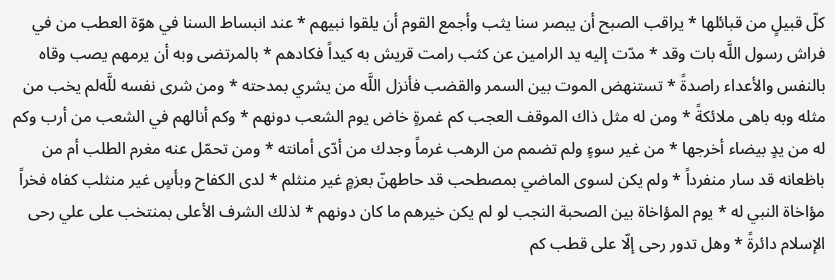كلّ قبيلٍ من قبائلها * يراقب الصبح أن يبصر سنا يثب وأجمع القوم أن يلقوا نبيهم * عند انبساط السنا في هوّة العطب من في فراش رسول اللَّه بات وقد * مدّت إليه يد الرامين عن كثب رامت قريش به كيداً فكادهم * بالمرتضى وبه أن يرمهم يصب وقاه بالنفس والأعداء راصدةً * تستنهض الموت بين السمر والقضب فأنزل اللَّه من يشري بمدحته * ومن شرى نفسه للَّه‌لم يخب من مثله وبه باهى ملائكةً * ومن له مثل ذاك الموقف العجب كم غمرةٍ خاض يوم الشعب دونهم * وكم أنالهم في الشعب من أرب وكم له من يدٍ بيضاء أخرجها * من غير سوءٍ ولم تضمم من الرهب غرماً وجدك من أدّى أمانته * ومن تحمّل عنه مغرم الطلب أم من باظعانه قد سار منفرداً * ولم يكن لسوى الماضي بمصطحب قد حاطهنّ بعزمٍ غير منثلم * لدى الكفاح وبأسٍ غير منثلب كفاه فخراً مؤاخاة النبي له * يوم المؤاخاة بين الصحبة النجب لو لم يكن خيرهم ما كان دونهم * لذلك الشرف الأعلى بمنتخب على علي رحى الإسلام دائرةً * وهل تدور رحى إلّا على قطب كم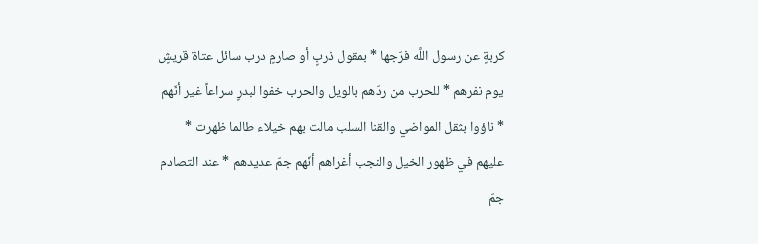كربةٍ عن رسول اللَّه فرّجها * بمقول ذربٍ أو صارمٍ درب سائل عتاة قريشٍ يوم نفرهم * للحرب من ردّهم بالويل والحرب خفوا لبدرٍ سراعاً غير أنّهم * ناؤوا بثقل المواضي والقنا السلب مالت بهم خيلاء طالما ظهرت * عليهم في ظهور الخيل والنجب أغراهم أنّهم جمّ عديدهم * عند التصادم جمّ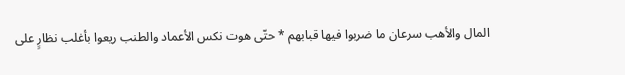المال والأهب سرعان ما ضربوا فيها قبابهم * حتّى هوت نكس الأعماد والطنب ريعوا بأغلب نظارٍ على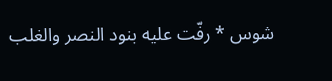شوس * رفّت عليه بنود النصر والغلب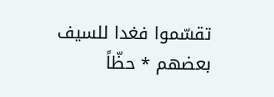تقسّموا فغدا للسيف بعضهم * حظّاً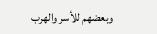وبعضهم للأسر والهرب